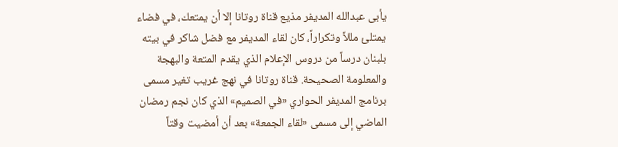يأبى عبدالله المديفر مذيع قناة روتانا إلا أن يمتعك، في فضاء يمتلئ مللاً وتكراراً، كان لقاء المديفر مع فضل شاكر في بيته بلبنان درساً من دروس الإعلام الذي يقدم المتعة والبهجة والمعلومة الصحيحة. قناة روتانا في نهج غريب تغير مسمى برنامج المديفر الحواري «في الصميم» الذي كان نجم رمضان الماضي إلى مسمى «لقاء الجمعة» بعد أن أمضيت وقتاً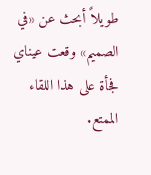طويلاً أبحث عن «في الصميم» وقعت عيناي فجأة على هذا اللقاء الممتع.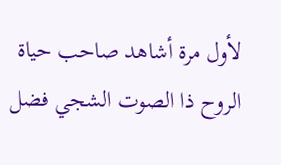لأول مرة أشاهد صاحب حياة الروح ذا الصوت الشجي فضل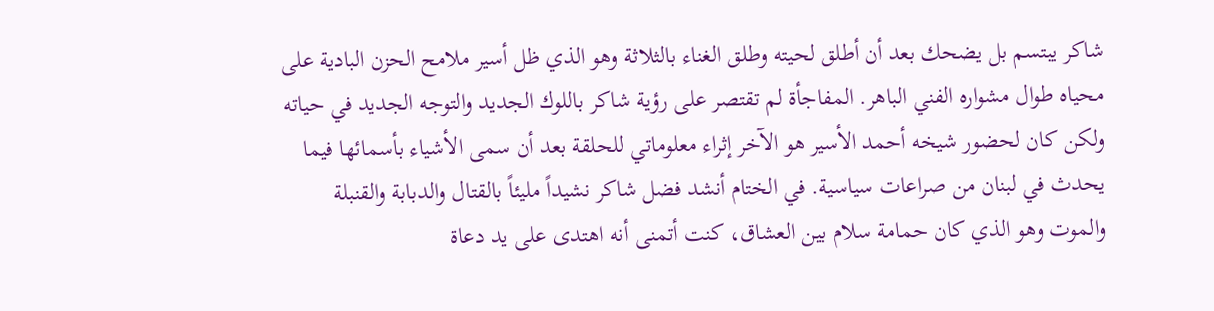شاكر يبتسم بل يضحك بعد أن أطلق لحيته وطلق الغناء بالثلاثة وهو الذي ظل أسير ملامح الحزن البادية على محياه طوال مشواره الفني الباهر. المفاجأة لم تقتصر على رؤية شاكر باللوك الجديد والتوجه الجديد في حياته ولكن كان لحضور شيخه أحمد الأسير هو الآخر إثراء معلوماتي للحلقة بعد أن سمى الأشياء بأسمائها فيما يحدث في لبنان من صراعات سياسية. في الختام أنشد فضل شاكر نشيداً مليئاً بالقتال والدبابة والقنبلة والموت وهو الذي كان حمامة سلام بين العشاق، كنت أتمنى أنه اهتدى على يد دعاة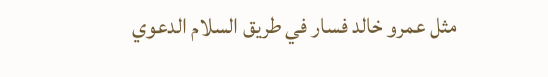مثل عمرو خالد فسار في طريق السلام الدعوي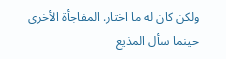ولكن كان له ما اختار. المفاجأة الأخرى حينما سأل المذيع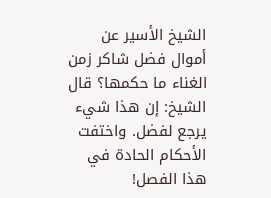الشيخ الأسير عن أموال فضل شاكر زمن الغناء ما حكمها؟ قال الشيخ: إن هذا شيء يرجع لفضل. واختفت الأحكام الحادة في هذا الفصل!